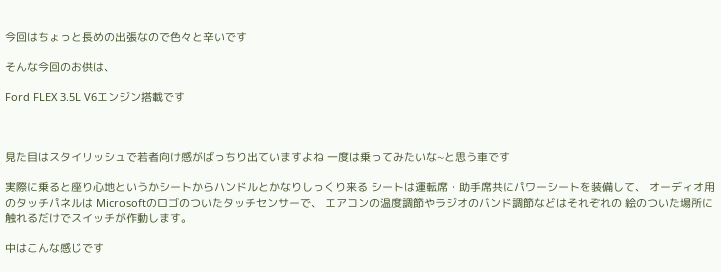今回はちょっと長めの出張なので色々と辛いです

そんな今回のお供は、

Ford FLEX 3.5L V6エンジン搭載です



見た目はスタイリッシュで若者向け感がばっちり出ていますよね 一度は乗ってみたいな~と思う車です

実際に乗ると座り心地というかシートからハンドルとかなりしっくり来る シートは運転席・助手席共にパワーシートを装備して、 オーディオ用のタッチパネルは Microsoftのロゴのついたタッチセンサーで、 エアコンの温度調節やラジオのバンド調節などはそれぞれの 絵のついた場所に触れるだけでスイッチが作動します。

中はこんな感じです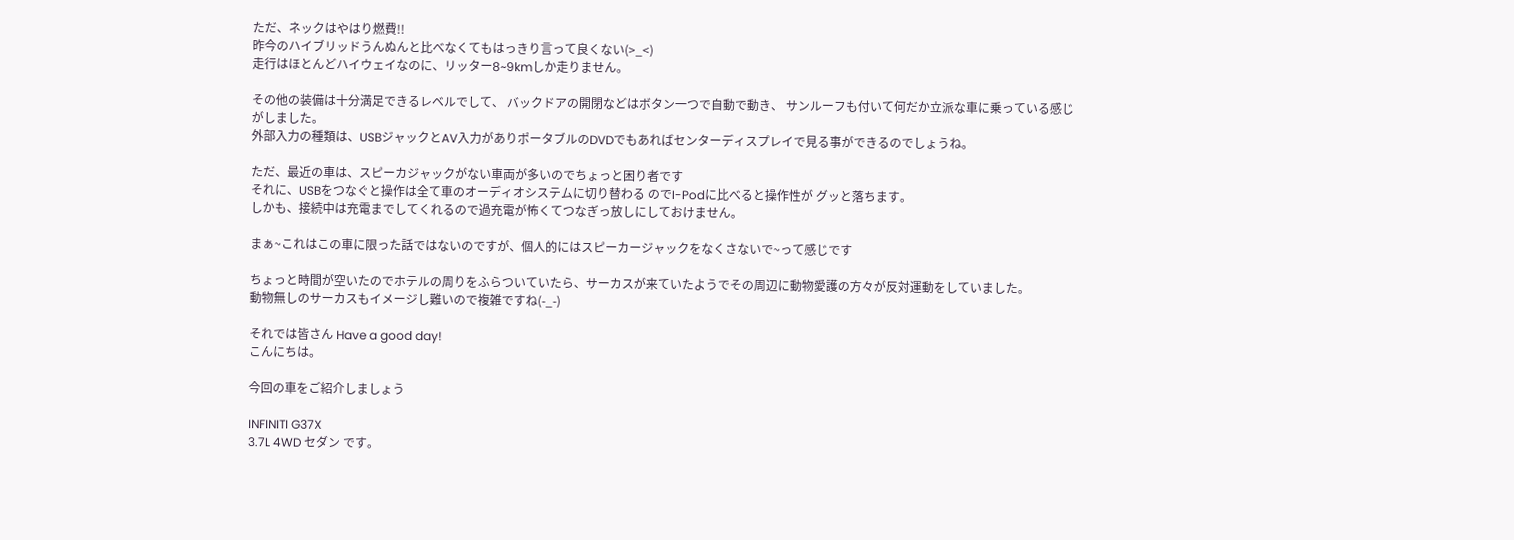ただ、ネックはやはり燃費!!
昨今のハイブリッドうんぬんと比べなくてもはっきり言って良くない(>_<)
走行はほとんどハイウェイなのに、リッター8~9kmしか走りません。

その他の装備は十分満足できるレベルでして、 バックドアの開閉などはボタン一つで自動で動き、 サンルーフも付いて何だか立派な車に乗っている感じがしました。
外部入力の種類は、USBジャックとAV入力がありポータブルのDVDでもあればセンターディスプレイで見る事ができるのでしょうね。

ただ、最近の車は、スピーカジャックがない車両が多いのでちょっと困り者です
それに、USBをつなぐと操作は全て車のオーディオシステムに切り替わる のでI-Podに比べると操作性が グッと落ちます。
しかも、接続中は充電までしてくれるので過充電が怖くてつなぎっ放しにしておけません。

まぁ~これはこの車に限った話ではないのですが、個人的にはスピーカージャックをなくさないで~って感じです

ちょっと時間が空いたのでホテルの周りをふらついていたら、サーカスが来ていたようでその周辺に動物愛護の方々が反対運動をしていました。
動物無しのサーカスもイメージし難いので複雑ですね(-_-)

それでは皆さん Have a good day!
こんにちは。

今回の車をご紹介しましょう

INFINITI G37X
3.7L 4WD セダン です。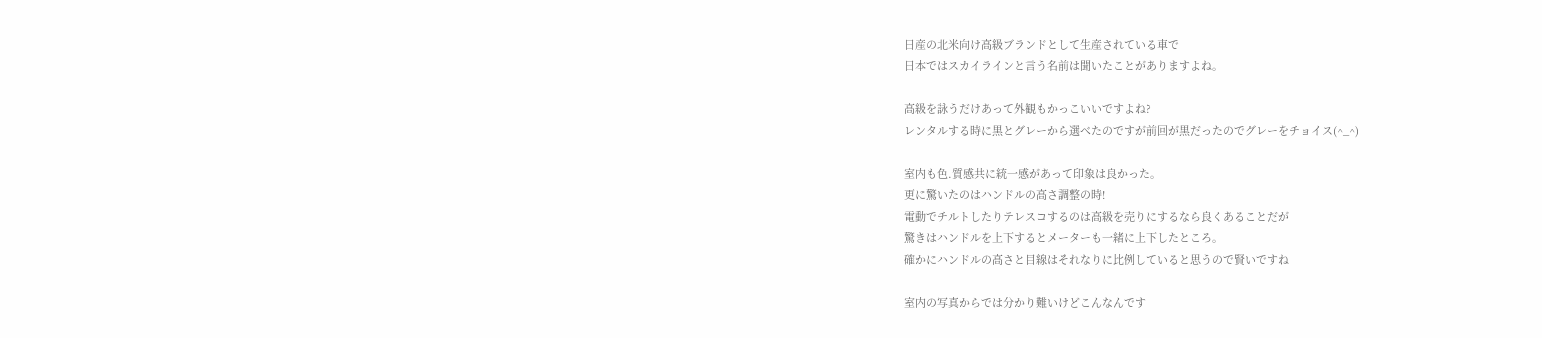日産の北米向け高級ブランドとして生産されている車で
日本ではスカイラインと言う名前は聞いたことがありますよね。

高級を詠うだけあって外観もかっこいいですよね?
レンタルする時に黒とグレーから選べたのですが前回が黒だったのでグレーをチョイス(^_^)

室内も色.質感共に統一感があって印象は良かった。
更に驚いたのはハンドルの高さ調整の時!
電動でチルトしたりテレスコするのは高級を売りにするなら良くあることだが
驚きはハンドルを上下するとメーターも一緒に上下したところ。
確かにハンドルの高さと目線はそれなりに比例していると思うので賢いですね

室内の写真からでは分かり難いけどこんなんです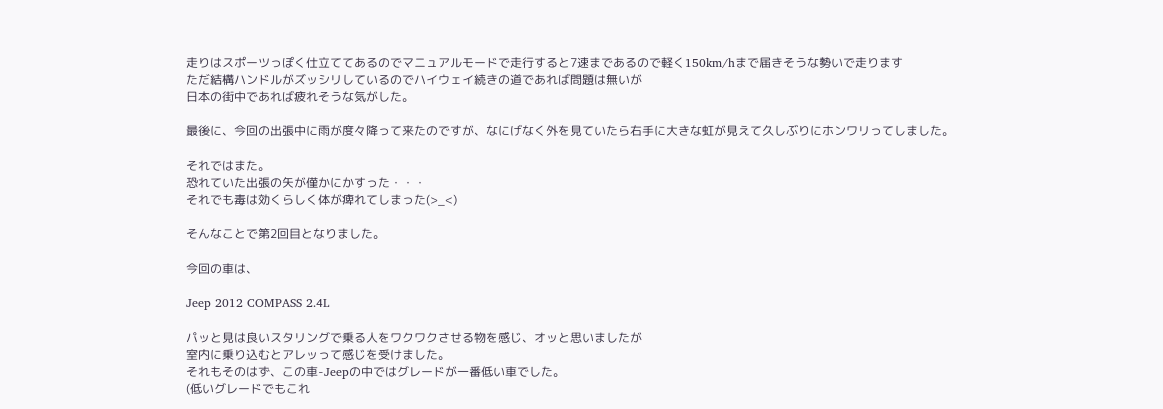走りはスポーツっぽく仕立ててあるのでマニュアルモードで走行すると7速まであるので軽く150km/hまで届きそうな勢いで走ります
ただ結構ハンドルがズッシリしているのでハイウェイ続きの道であれば問題は無いが
日本の街中であれば疲れそうな気がした。

最後に、今回の出張中に雨が度々降って来たのですが、なにげなく外を見ていたら右手に大きな虹が見えて久しぶりにホンワリってしました。

それではまた。
恐れていた出張の矢が僅かにかすった・・・
それでも毒は効くらしく体が痺れてしまった(>_<)

そんなことで第2回目となりました。

今回の車は、

Jeep 2012 COMPASS 2.4L

パッと見は良いスタリングで乗る人をワクワクさせる物を感じ、オッと思いましたが
室内に乗り込むとアレッって感じを受けました。
それもそのはず、この車-Jeepの中ではグレードが一番低い車でした。
(低いグレードでもこれ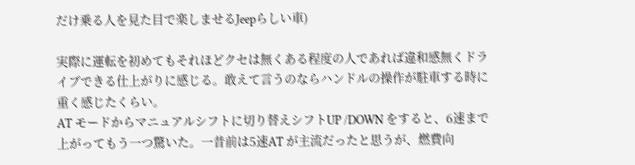だけ乗る人を見た目で楽しませるJeepらしい車)

実際に運転を初めてもそれほどクセは無くある程度の人であれば違和感無くドライブできる仕上がりに感じる。敢えて言うのならハンドルの操作が駐車する時に重く感じたくらい。
AT モードからマニュアルシフトに切り替えシフトUP /DOWN をすると、6速まで上がってもう一つ驚いた。一昔前は5速AT が主流だったと思うが、燃費向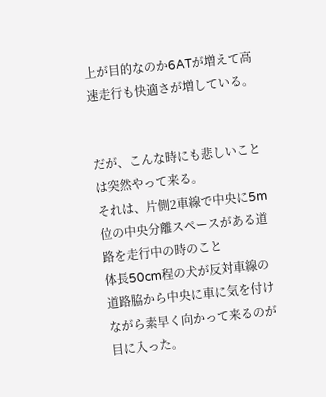上が目的なのか6ATが増えて高速走行も快適さが増している。


だが、こんな時にも悲しいことは突然やって来る。
それは、片側2車線で中央に5m位の中央分離スペースがある道路を走行中の時のこと
体長50cm程の犬が反対車線の道路脇から中央に車に気を付けながら素早く向かって来るのが目に入った。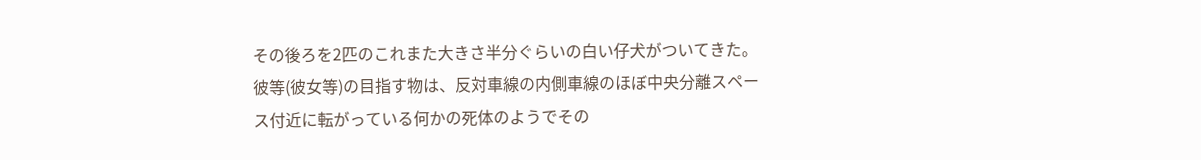その後ろを2匹のこれまた大きさ半分ぐらいの白い仔犬がついてきた。
彼等(彼女等)の目指す物は、反対車線の内側車線のほぼ中央分離スペース付近に転がっている何かの死体のようでその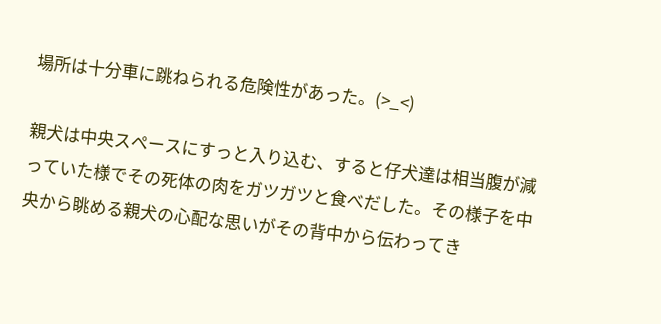場所は十分車に跳ねられる危険性があった。(>_<)

親犬は中央スペースにすっと入り込む、すると仔犬達は相当腹が減っていた様でその死体の肉をガツガツと食べだした。その様子を中央から眺める親犬の心配な思いがその背中から伝わってき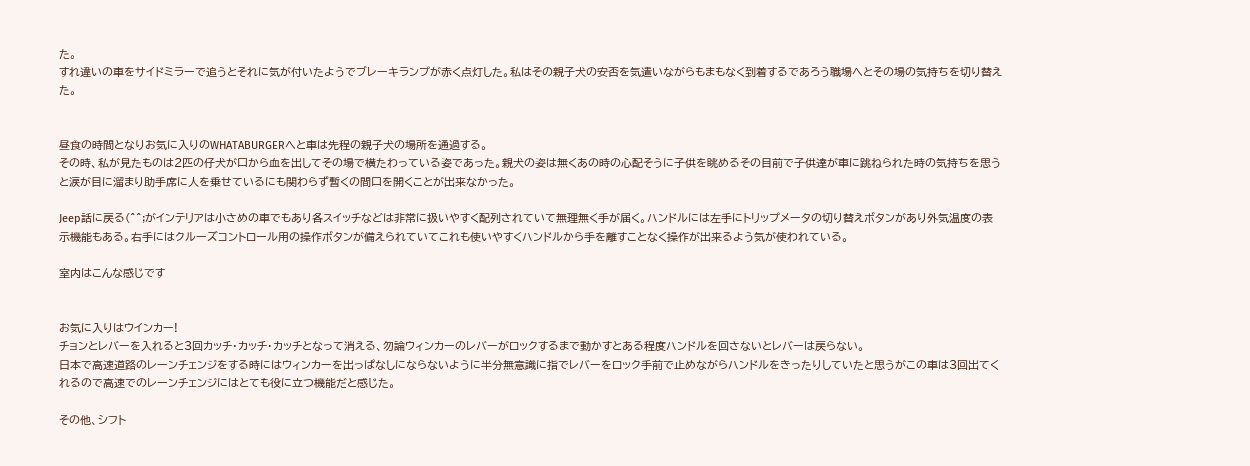た。
すれ違いの車をサイドミラーで追うとそれに気が付いたようでブレーキランプが赤く点灯した。私はその親子犬の安否を気遣いながらもまもなく到着するであろう職場へとその場の気持ちを切り替えた。


昼食の時間となりお気に入りのWHATABURGERへと車は先程の親子犬の場所を通過する。
その時、私が見たものは2匹の仔犬が口から血を出してその場で横たわっている姿であった。親犬の姿は無くあの時の心配そうに子供を眺めるその目前で子供達が車に跳ねられた時の気持ちを思うと涙が目に溜まり助手席に人を乗せているにも関わらず暫くの間口を開くことが出来なかった。

Jeep話に戻る(^^;がインテリアは小さめの車でもあり各スイッチなどは非常に扱いやすく配列されていて無理無く手が届く。ハンドルには左手にトリップメータの切り替えボタンがあり外気温度の表示機能もある。右手にはクルーズコントロール用の操作ボタンが備えられていてこれも使いやすくハンドルから手を離すことなく操作が出来るよう気が使われている。

室内はこんな感じです


お気に入りはウインカー!
チョンとレバーを入れると3回カッチ・カッチ・カッチとなって消える、勿論ウィンカーのレバーがロックするまで動かすとある程度ハンドルを回さないとレバーは戻らない。
日本で高速道路のレーンチェンジをする時にはウィンカーを出っぱなしにならないように半分無意識に指でレバーをロック手前で止めながらハンドルをきったりしていたと思うがこの車は3回出てくれるので高速でのレーンチェンジにはとても役に立つ機能だと感じた。

その他、シフト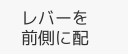レバーを前側に配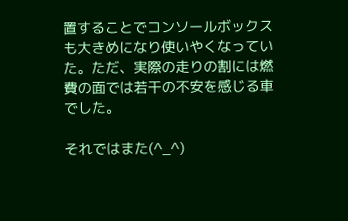置することでコンソールボックスも大きめになり使いやくなっていた。ただ、実際の走りの割には燃費の面では若干の不安を感じる車でした。

それではまた(^_^)